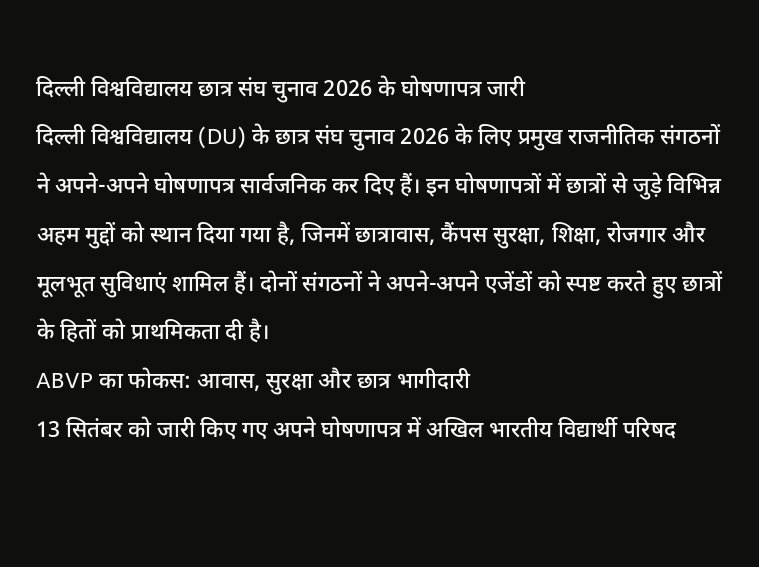दिल्ली विश्वविद्यालय छात्र संघ चुनाव 2026 के घोषणापत्र जारी
दिल्ली विश्वविद्यालय (DU) के छात्र संघ चुनाव 2026 के लिए प्रमुख राजनीतिक संगठनों ने अपने-अपने घोषणापत्र सार्वजनिक कर दिए हैं। इन घोषणापत्रों में छात्रों से जुड़े विभिन्न अहम मुद्दों को स्थान दिया गया है, जिनमें छात्रावास, कैंपस सुरक्षा, शिक्षा, रोजगार और मूलभूत सुविधाएं शामिल हैं। दोनों संगठनों ने अपने-अपने एजेंडों को स्पष्ट करते हुए छात्रों के हितों को प्राथमिकता दी है।
ABVP का फोकस: आवास, सुरक्षा और छात्र भागीदारी
13 सितंबर को जारी किए गए अपने घोषणापत्र में अखिल भारतीय विद्यार्थी परिषद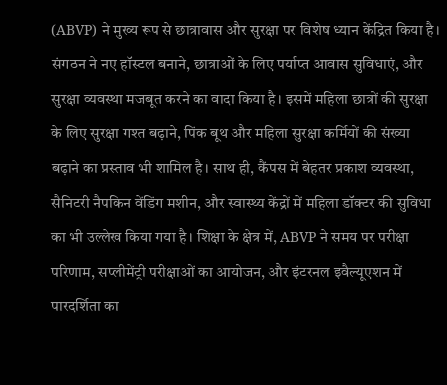(ABVP) ने मुख्य रूप से छात्रावास और सुरक्षा पर विशेष ध्यान केंद्रित किया है। संगठन ने नए हॉस्टल बनाने, छात्राओं के लिए पर्याप्त आवास सुविधाएं, और सुरक्षा व्यवस्था मजबूत करने का वादा किया है। इसमें महिला छात्रों की सुरक्षा के लिए सुरक्षा गश्त बढ़ाने, पिंक बूथ और महिला सुरक्षा कर्मियों की संख्या बढ़ाने का प्रस्ताव भी शामिल है। साथ ही, कैंपस में बेहतर प्रकाश व्यवस्था, सैनिटरी नैपकिन वेंडिंग मशीन, और स्वास्थ्य केंद्रों में महिला डॉक्टर की सुविधा का भी उल्लेख किया गया है। शिक्षा के क्षेत्र में, ABVP ने समय पर परीक्षा परिणाम, सप्लीमेंट्री परीक्षाओं का आयोजन, और इंटरनल इवैल्यूएशन में पारदर्शिता का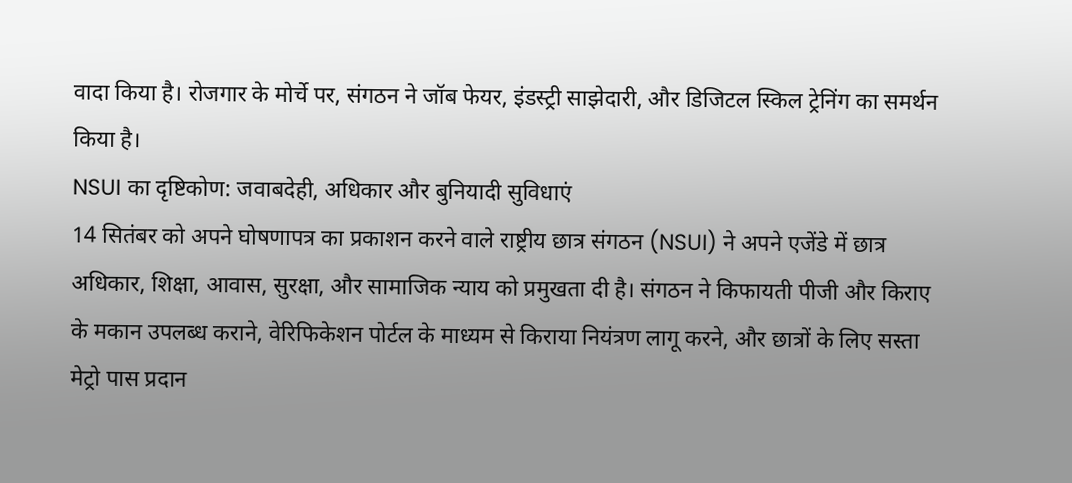वादा किया है। रोजगार के मोर्चे पर, संगठन ने जॉब फेयर, इंडस्ट्री साझेदारी, और डिजिटल स्किल ट्रेनिंग का समर्थन किया है।
NSUI का दृष्टिकोण: जवाबदेही, अधिकार और बुनियादी सुविधाएं
14 सितंबर को अपने घोषणापत्र का प्रकाशन करने वाले राष्ट्रीय छात्र संगठन (NSUI) ने अपने एजेंडे में छात्र अधिकार, शिक्षा, आवास, सुरक्षा, और सामाजिक न्याय को प्रमुखता दी है। संगठन ने किफायती पीजी और किराए के मकान उपलब्ध कराने, वेरिफिकेशन पोर्टल के माध्यम से किराया नियंत्रण लागू करने, और छात्रों के लिए सस्ता मेट्रो पास प्रदान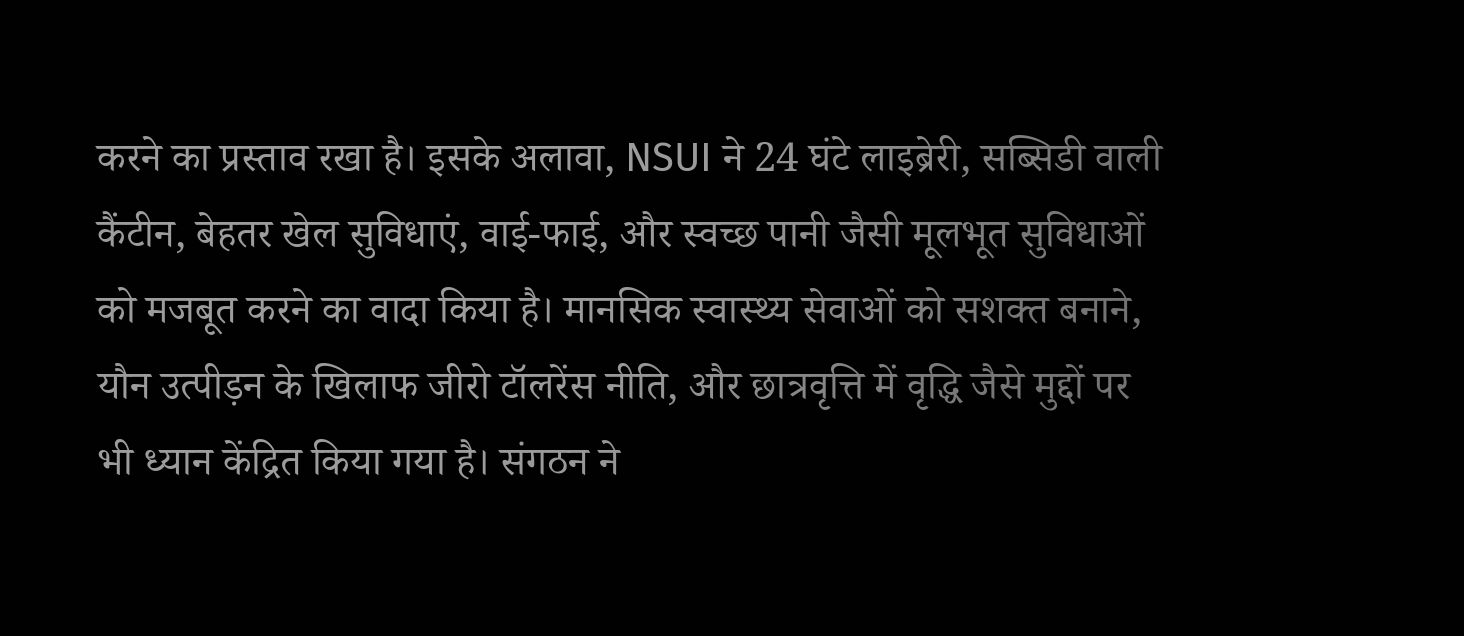करने का प्रस्ताव रखा है। इसके अलावा, NSUI ने 24 घंटे लाइब्रेरी, सब्सिडी वाली कैंटीन, बेहतर खेल सुविधाएं, वाई-फाई, और स्वच्छ पानी जैसी मूलभूत सुविधाओं को मजबूत करने का वादा किया है। मानसिक स्वास्थ्य सेवाओं को सशक्त बनाने, यौन उत्पीड़न के खिलाफ जीरो टॉलरेंस नीति, और छात्रवृत्ति में वृद्धि जैसे मुद्दों पर भी ध्यान केंद्रित किया गया है। संगठन ने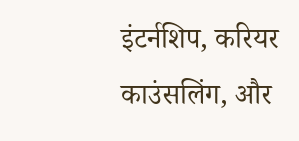इंटर्नशिप, करियर काउंसलिंग, और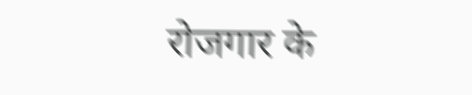रोजगार के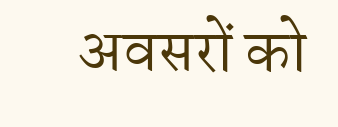अवसरों को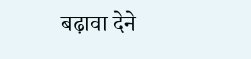बढ़ावा देने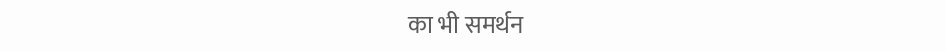का भी समर्थन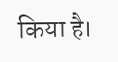किया है।